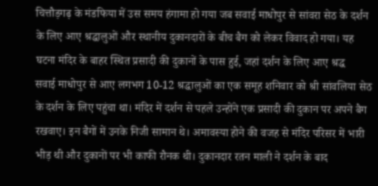चित्तौड़गढ़ के मंडफिया में उस समय हंगामा हो गया जब सवाई माधोपुर से सांवरा सेठ के दर्शन के लिए आए श्रद्धालुओं और स्थानीय दुकानदारों के बीच बैग को लेकर विवाद हो गया। यह घटना मंदिर के बाहर स्थित प्रसादी की दुकानों के पास हुई, जहां दर्शन के लिए आए श्रद्ध
सवाई माधोपुर से आए लगभग 10-12 श्रद्धालुओं का एक समूह शनिवार को श्री सांवलिया सेठ के दर्शन के लिए पहुंचा था। मंदिर में दर्शन से पहले उन्होंने एक प्रसादी की दुकान पर अपने बैग रखवाए। इन बैगों में उनके निजी सामान थे। अमावस्या होने की वजह से मंदिर परिसर में भारी भीड़ थी और दुकानों पर भी काफी रौनक थी। दुकानदार रतन माली ने दर्शन के बाद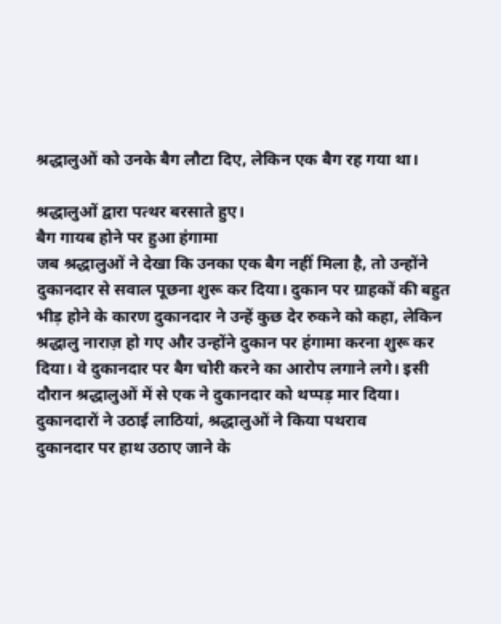श्रद्धालुओं को उनके बैग लौटा दिए, लेकिन एक बैग रह गया था।

श्रद्धालुओं द्वारा पत्थर बरसाते हुए।
बैग गायब होने पर हुआ हंगामा
जब श्रद्धालुओं ने देखा कि उनका एक बैग नहीं मिला है, तो उन्होंने दुकानदार से सवाल पूछना शुरू कर दिया। दुकान पर ग्राहकों की बहुत भीड़ होने के कारण दुकानदार ने उन्हें कुछ देर रुकने को कहा, लेकिन श्रद्धालु नाराज़ हो गए और उन्होंने दुकान पर हंगामा करना शुरू कर दिया। वे दुकानदार पर बैग चोरी करने का आरोप लगाने लगे। इसी दौरान श्रद्धालुओं में से एक ने दुकानदार को थप्पड़ मार दिया।
दुकानदारों ने उठाई लाठियां, श्रद्धालुओं ने किया पथराव
दुकानदार पर हाथ उठाए जाने के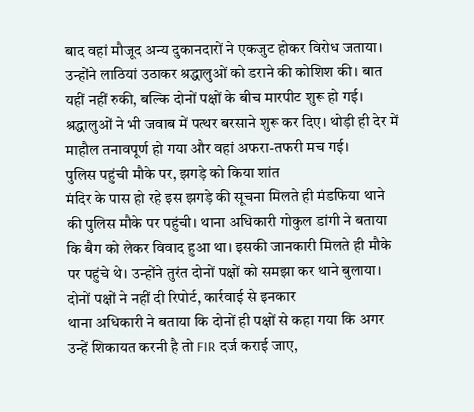बाद वहां मौजूद अन्य दुकानदारों ने एकजुट होकर विरोध जताया। उन्होंने लाठियां उठाकर श्रद्धालुओं को डराने की कोशिश की। बात यहीं नहीं रुकी, बल्कि दोनों पक्षों के बीच मारपीट शुरू हो गई। श्रद्धालुओं ने भी जवाब में पत्थर बरसाने शुरू कर दिए। थोड़ी ही देर में माहौल तनावपूर्ण हो गया और वहां अफरा-तफरी मच गई।
पुलिस पहुंची मौके पर, झगड़े को किया शांत
मंदिर के पास हो रहे इस झगड़े की सूचना मिलते ही मंडफिया थाने की पुलिस मौके पर पहुंची। थाना अधिकारी गोकुल डांगी ने बताया कि बैग को लेकर विवाद हुआ था। इसकी जानकारी मिलते ही मौके पर पहुंचे थे। उन्होंने तुरंत दोनों पक्षों को समझा कर थाने बुलाया।
दोनों पक्षों ने नहीं दी रिपोर्ट, कार्रवाई से इनकार
थाना अधिकारी ने बताया कि दोनों ही पक्षों से कहा गया कि अगर उन्हें शिकायत करनी है तो FIR दर्ज कराई जाए,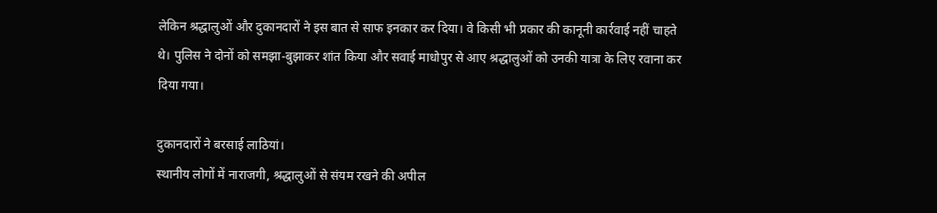लेकिन श्रद्धालुओं और दुकानदारों ने इस बात से साफ इनकार कर दिया। वे किसी भी प्रकार की कानूनी कार्रवाई नहीं चाहते थे। पुलिस ने दोनों को समझा-बुझाकर शांत किया और सवाई माधोपुर से आए श्रद्धालुओं को उनकी यात्रा के लिए रवाना कर दिया गया।

दुकानदारों ने बरसाई लाठियां।
स्थानीय लोगों में नाराजगी, श्रद्धालुओं से संयम रखने की अपील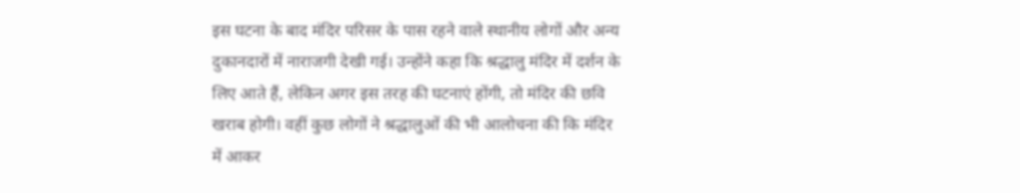इस घटना के बाद मंदिर परिसर के पास रहने वाले स्थानीय लोगों और अन्य दुकानदारों में नाराजगी देखी गई। उन्होंने कहा कि श्रद्धालु मंदिर में दर्शन के लिए आते हैं, लेकिन अगर इस तरह की घटनाएं होंगी, तो मंदिर की छवि खराब होगी। वहीं कुछ लोगों ने श्रद्धालुओं की भी आलोचना की कि मंदिर में आकर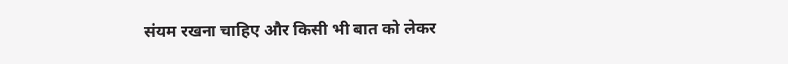संयम रखना चाहिए और किसी भी बात को लेकर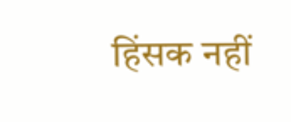हिंसक नहीं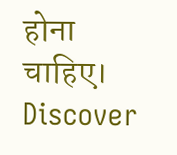होना चाहिए।
Discover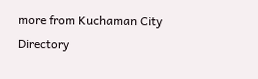more from Kuchaman City Directory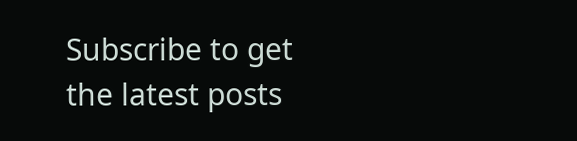Subscribe to get the latest posts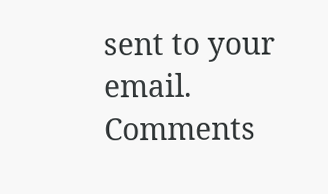sent to your email.
Comments